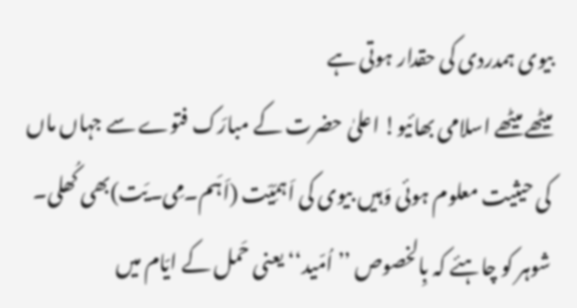بیوی ہمدردی کی حقدار ہوتی ہے
میٹھے میٹھے اسلامی بھائیو! اعلیٰ حضرت کے مبارَک فتوے سے جہاں ماں کی حیثیت معلوم ہوئی وَہیں بیوی کی اَہمِّیّت (اَہَم۔مِی۔یَت)بھی کُھلی۔ شوہر کو چاہئے کہ بِالخصوص ’’ اُمّید‘‘ یعنی حَمل کے ایّام میں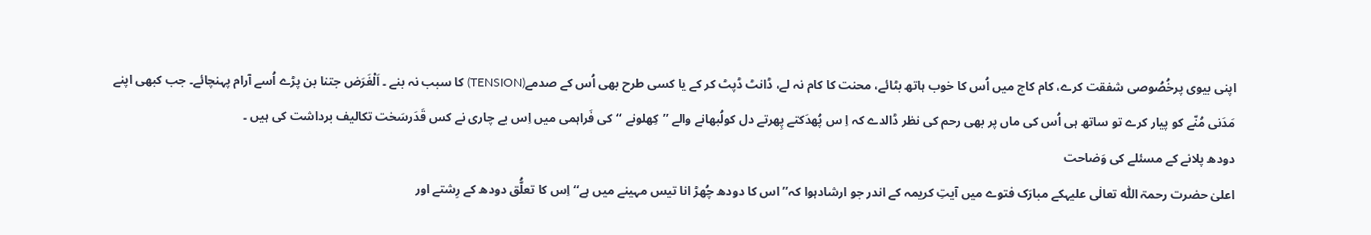اپنی بیوی پرخُصُوصی شفقت کرے، کام کاج میں اُس کا خوب ہاتھ بٹائے، محنت کا کام نہ لے، ڈانٹ ڈپٹ کر کے یا کسی طرح بھی اُس کے صدمے(TENSION) کا سبب نہ بنے ۔ اَلْغَرَض جتنا بن پڑے اُسے آرام پہنچائے۔ جب کبھی اپنے مَدَنی مُنّے کو پیار کرے تو ساتھ ہی اُس کی ماں پر بھی رحم کی نظر ڈالدے کہ اِ س پُھدَکتے پِھرتے دل کولُبھانے والے ’’کِھلونے ‘‘کی فَراہمی میں اِس بے چاری نے کس قَدَرسَخت تکالیف برداشت کی ہیں ۔
دودھ پلانے کے مسئلے کی وَضاحت
اعلیٰ حضرت رحمۃ اللّٰہ تعالٰی علیہکے مبارَک فتوے میں آیتِ کریمہ کے اندر جو ارشادہوا کہ’’ اس کا دودھ چُھڑ انا تیس مہینے میں ہے‘‘ اِس کا تعلُّق دودھ کے رِشتے اور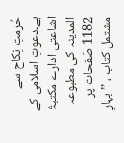حُرمتِ نِکاح سے ہے۔دعوتِ اسلامی کے اشاعتی ادارے مکتبۃُ المدینہ کی مطبوعہ 1182 صَفحات پر مشتمل کتاب ، ’’بہارِ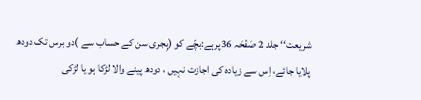شریعت‘‘ جلد 2 صَفْحَہ 36پرہے:بچّے کو (ہِجری سن کے حساب سے )دو برس تک دودھ پلایا جائے، اِس سے زیادہ کی اجازت نہیں ، دودھ پینے والا لڑکا ہو یا لڑکی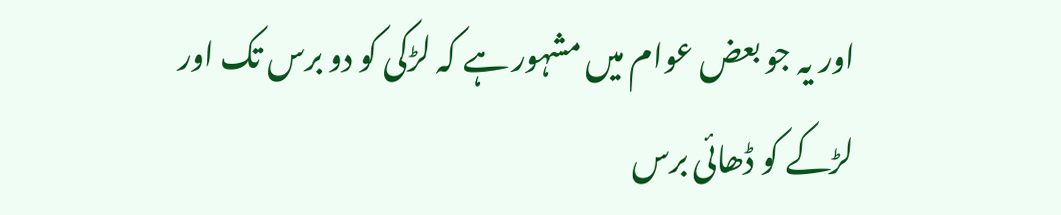اور یہ جو بعض عوام میں مشہور ہے کہ لڑکی کو دو برس تک اور لڑکے کو ڈھائی برس